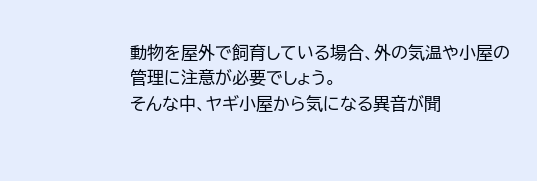動物を屋外で飼育している場合、外の気温や小屋の管理に注意が必要でしょう。
そんな中、ヤギ小屋から気になる異音が聞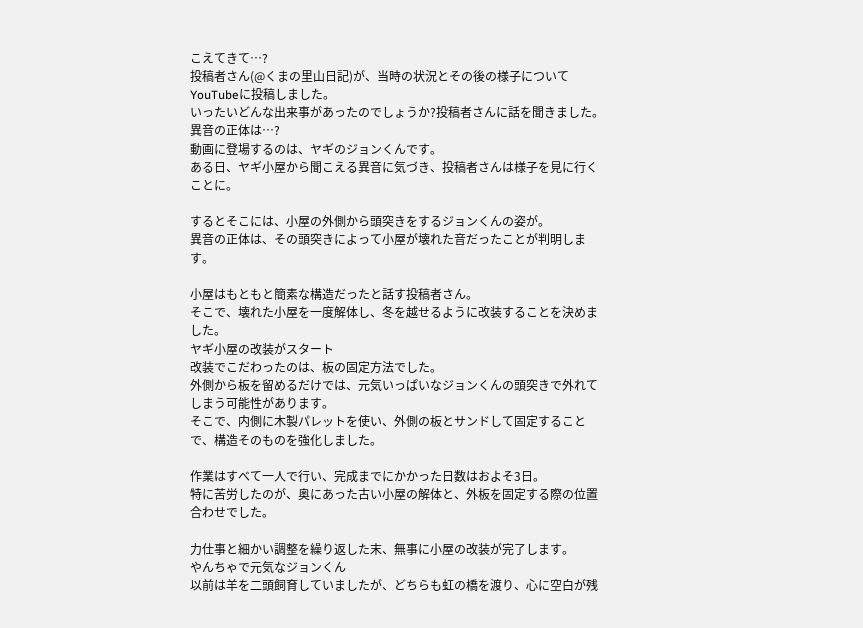こえてきて…?
投稿者さん(@くまの里山日記)が、当時の状況とその後の様子についてYouTubeに投稿しました。
いったいどんな出来事があったのでしょうか?投稿者さんに話を聞きました。
異音の正体は…?
動画に登場するのは、ヤギのジョンくんです。
ある日、ヤギ小屋から聞こえる異音に気づき、投稿者さんは様子を見に行くことに。

するとそこには、小屋の外側から頭突きをするジョンくんの姿が。
異音の正体は、その頭突きによって小屋が壊れた音だったことが判明します。

小屋はもともと簡素な構造だったと話す投稿者さん。
そこで、壊れた小屋を一度解体し、冬を越せるように改装することを決めました。
ヤギ小屋の改装がスタート
改装でこだわったのは、板の固定方法でした。
外側から板を留めるだけでは、元気いっぱいなジョンくんの頭突きで外れてしまう可能性があります。
そこで、内側に木製パレットを使い、外側の板とサンドして固定することで、構造そのものを強化しました。

作業はすべて一人で行い、完成までにかかった日数はおよそ3日。
特に苦労したのが、奥にあった古い小屋の解体と、外板を固定する際の位置合わせでした。

力仕事と細かい調整を繰り返した末、無事に小屋の改装が完了します。
やんちゃで元気なジョンくん
以前は羊を二頭飼育していましたが、どちらも虹の橋を渡り、心に空白が残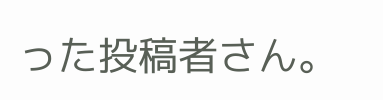った投稿者さん。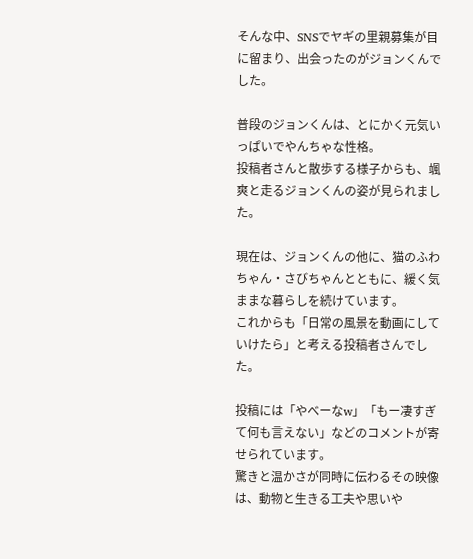そんな中、SNSでヤギの里親募集が目に留まり、出会ったのがジョンくんでした。

普段のジョンくんは、とにかく元気いっぱいでやんちゃな性格。
投稿者さんと散歩する様子からも、颯爽と走るジョンくんの姿が見られました。

現在は、ジョンくんの他に、猫のふわちゃん・さびちゃんとともに、緩く気ままな暮らしを続けています。
これからも「日常の風景を動画にしていけたら」と考える投稿者さんでした。

投稿には「やべーなw」「もー凄すぎて何も言えない」などのコメントが寄せられています。
驚きと温かさが同時に伝わるその映像は、動物と生きる工夫や思いや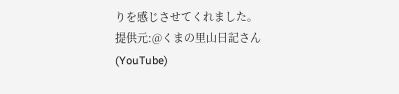りを感じさせてくれました。
提供元:@くまの里山日記さん(YouTube)